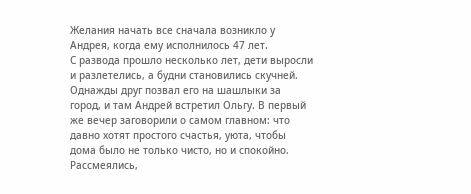Желания начать все сначала возникло у Андрея, когда ему исполнилось 47 лет.
С развода прошло несколько лет, дети выросли и разлетелись, а будни становились скучней. Однажды друг позвал его на шашлыки за город, и там Андрей встретил Ольгу. В первый же вечер заговорили о самом главном: что давно хотят простого счастья, уюта, чтобы дома было не только чисто, но и спокойно. Рассмеялись,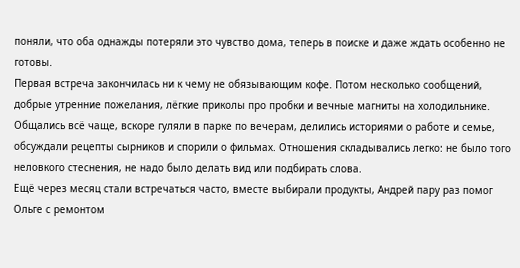поняли, что оба однажды потеряли это чувство дома, теперь в поиске и даже ждать особенно не готовы.
Первая встреча закончилась ни к чему не обязывающим кофе. Потом несколько сообщений, добрые утренние пожелания, лёгкие приколы про пробки и вечные магниты на холодильнике.
Общались всё чаще, вскоре гуляли в парке по вечерам, делились историями о работе и семье, обсуждали рецепты сырников и спорили о фильмах. Отношения складывались легко: не было того неловкого стеснения, не надо было делать вид или подбирать слова.
Ещё через месяц стали встречаться часто, вместе выбирали продукты, Андрей пару раз помог Ольге с ремонтом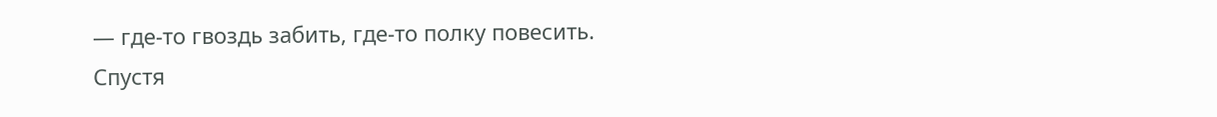— где-то гвоздь забить, где-то полку повесить.
Спустя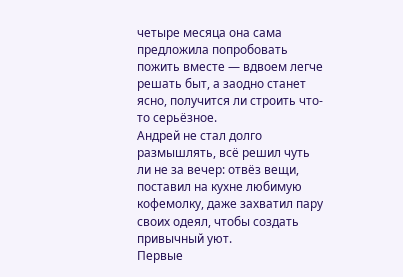четыре месяца она сама предложила попробовать пожить вместе — вдвоем легче решать быт, а заодно станет ясно, получится ли строить что-то серьёзное.
Андрей не стал долго размышлять, всё решил чуть ли не за вечер: отвёз вещи, поставил на кухне любимую кофемолку, даже захватил пару своих одеял, чтобы создать привычный уют.
Первые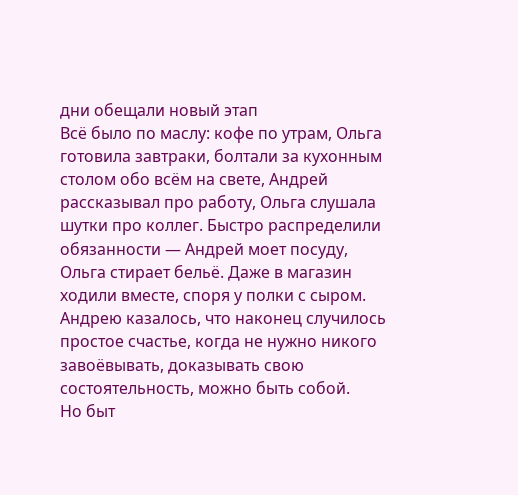дни обещали новый этап
Всё было по маслу: кофе по утрам, Ольга готовила завтраки, болтали за кухонным столом обо всём на свете, Андрей рассказывал про работу, Ольга слушала шутки про коллег. Быстро распределили обязанности — Андрей моет посуду, Ольга стирает бельё. Даже в магазин ходили вместе, споря у полки с сыром.
Андрею казалось, что наконец случилось простое счастье, когда не нужно никого завоёвывать, доказывать свою состоятельность, можно быть собой.
Но быт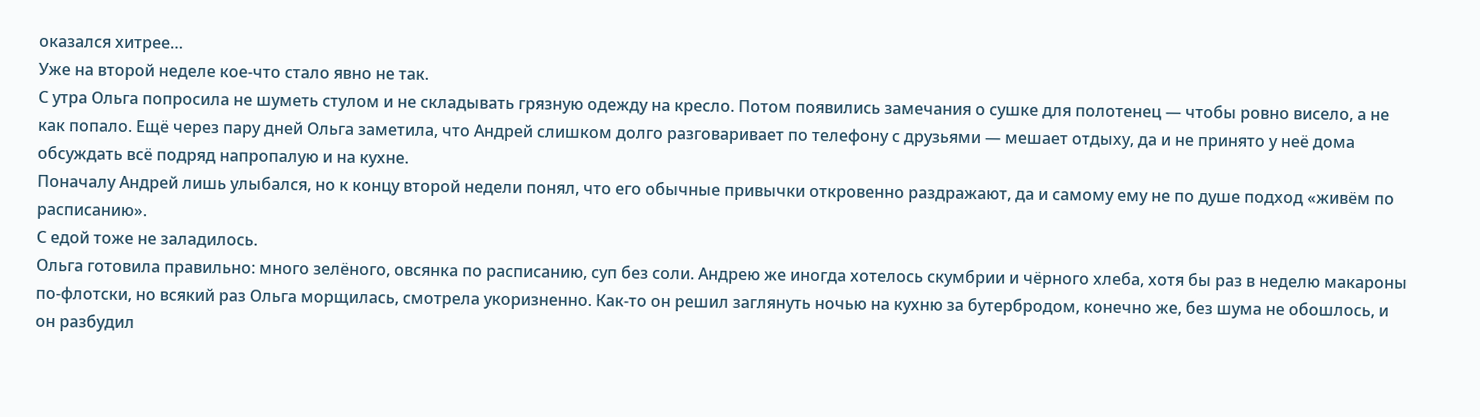оказался хитрее…
Уже на второй неделе кое-что стало явно не так.
С утра Ольга попросила не шуметь стулом и не складывать грязную одежду на кресло. Потом появились замечания о сушке для полотенец — чтобы ровно висело, а не как попало. Ещё через пару дней Ольга заметила, что Андрей слишком долго разговаривает по телефону с друзьями — мешает отдыху, да и не принято у неё дома обсуждать всё подряд напропалую и на кухне.
Поначалу Андрей лишь улыбался, но к концу второй недели понял, что его обычные привычки откровенно раздражают, да и самому ему не по душе подход «живём по расписанию».
С едой тоже не заладилось.
Ольга готовила правильно: много зелёного, овсянка по расписанию, суп без соли. Андрею же иногда хотелось скумбрии и чёрного хлеба, хотя бы раз в неделю макароны по-флотски, но всякий раз Ольга морщилась, смотрела укоризненно. Как-то он решил заглянуть ночью на кухню за бутербродом, конечно же, без шума не обошлось, и он разбудил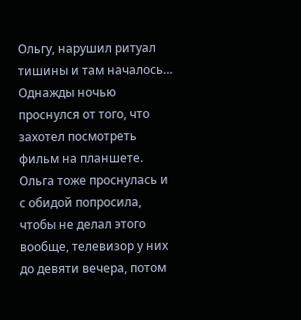Ольгу, нарушил ритуал тишины и там началось…
Однажды ночью проснулся от того, что захотел посмотреть фильм на планшете. Ольга тоже проснулась и с обидой попросила, чтобы не делал этого вообще, телевизор у них до девяти вечера, потом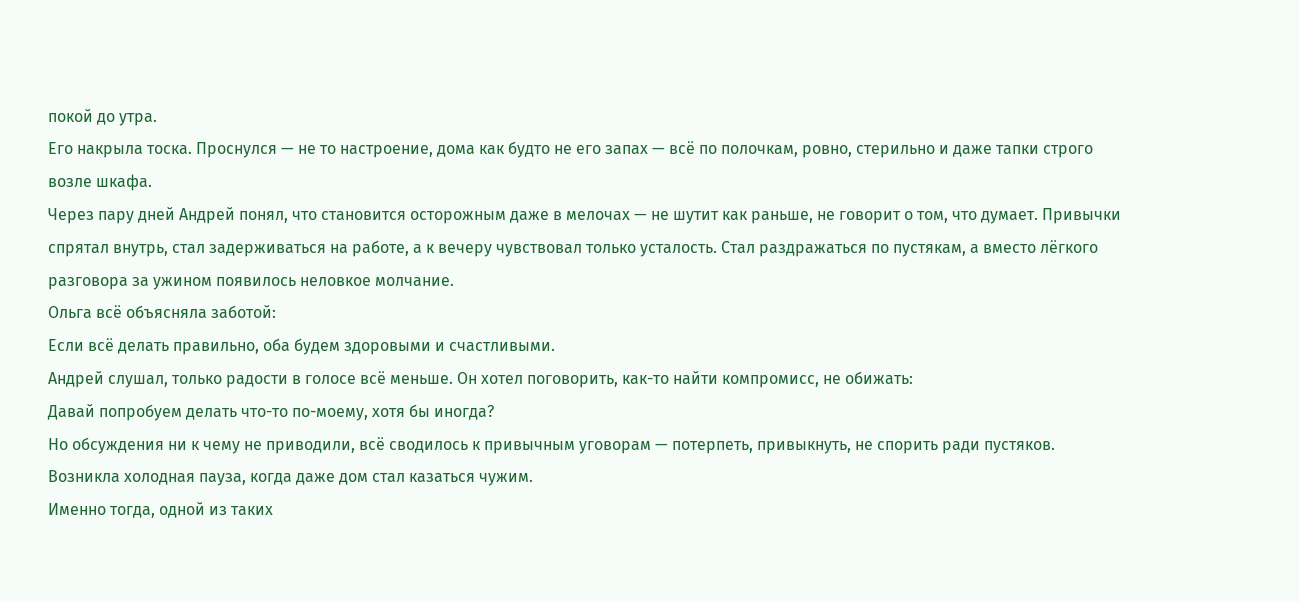покой до утра.
Его накрыла тоска. Проснулся — не то настроение, дома как будто не его запах — всё по полочкам, ровно, стерильно и даже тапки строго возле шкафа.
Через пару дней Андрей понял, что становится осторожным даже в мелочах — не шутит как раньше, не говорит о том, что думает. Привычки спрятал внутрь, стал задерживаться на работе, а к вечеру чувствовал только усталость. Стал раздражаться по пустякам, а вместо лёгкого разговора за ужином появилось неловкое молчание.
Ольга всё объясняла заботой:
Если всё делать правильно, оба будем здоровыми и счастливыми.
Андрей слушал, только радости в голосе всё меньше. Он хотел поговорить, как-то найти компромисс, не обижать:
Давай попробуем делать что-то по-моему, хотя бы иногда?
Но обсуждения ни к чему не приводили, всё сводилось к привычным уговорам — потерпеть, привыкнуть, не спорить ради пустяков. Возникла холодная пауза, когда даже дом стал казаться чужим.
Именно тогда, одной из таких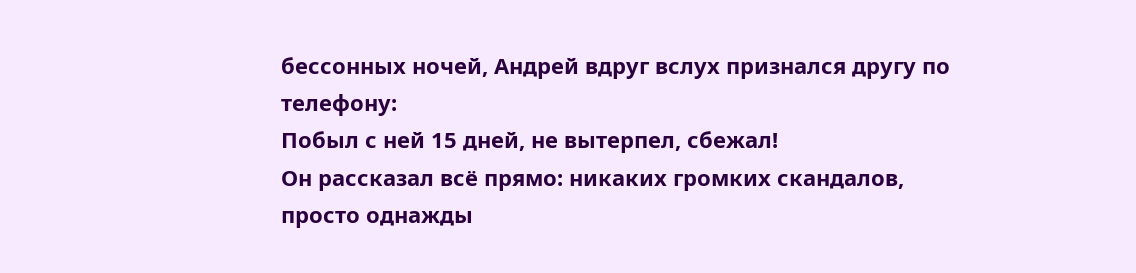бессонных ночей, Андрей вдруг вслух признался другу по телефону:
Побыл с ней 15 дней, не вытерпел, сбежал!
Он рассказал всё прямо: никаких громких скандалов, просто однажды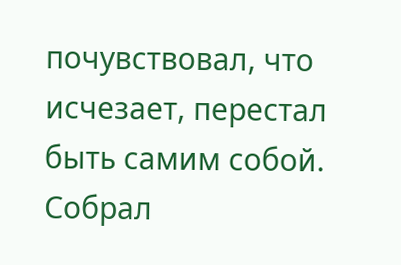почувствовал, что исчезает, перестал быть самим собой. Собрал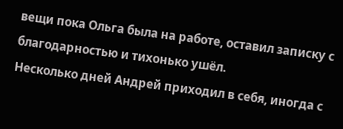вещи пока Ольга была на работе, оставил записку с благодарностью и тихонько ушёл.
Несколько дней Андрей приходил в себя, иногда с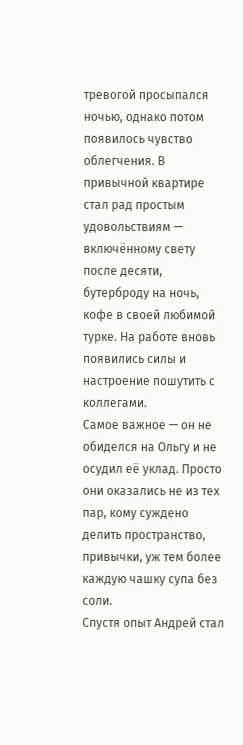тревогой просыпался ночью, однако потом появилось чувство облегчения. В привычной квартире стал рад простым удовольствиям — включённому свету после десяти, бутерброду на ночь, кофе в своей любимой турке. На работе вновь появились силы и настроение пошутить с коллегами.
Самое важное — он не обиделся на Ольгу и не осудил её уклад. Просто они оказались не из тех пар, кому суждено делить пространство, привычки, уж тем более каждую чашку супа без соли.
Спустя опыт Андрей стал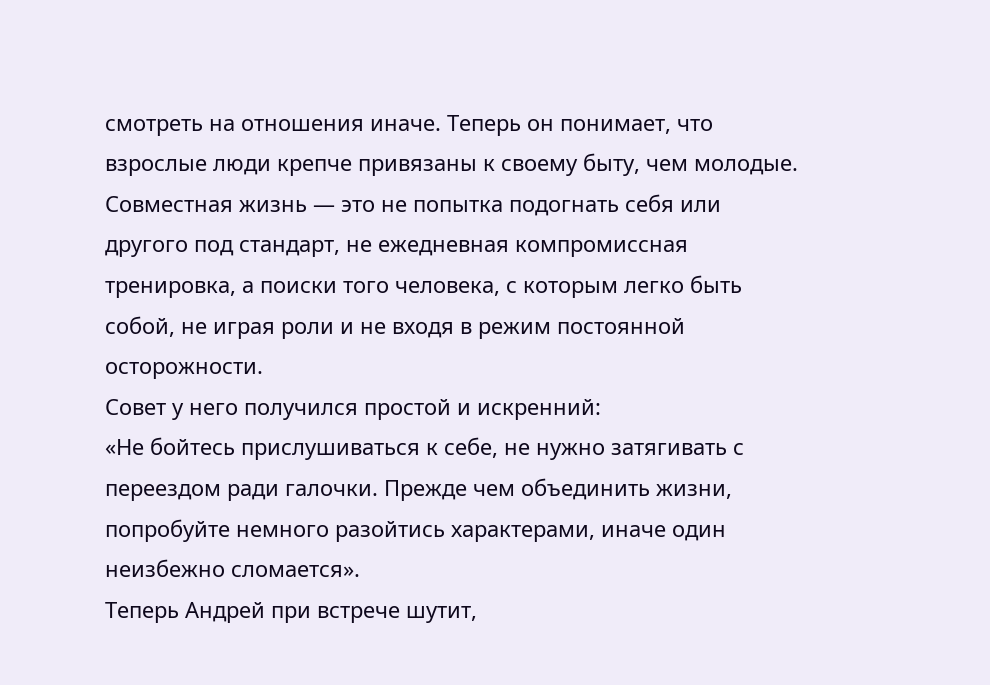смотреть на отношения иначе. Теперь он понимает, что взрослые люди крепче привязаны к своему быту, чем молодые. Совместная жизнь — это не попытка подогнать себя или другого под стандарт, не ежедневная компромиссная тренировка, а поиски того человека, с которым легко быть собой, не играя роли и не входя в режим постоянной осторожности.
Совет у него получился простой и искренний:
«Не бойтесь прислушиваться к себе, не нужно затягивать с переездом ради галочки. Прежде чем объединить жизни, попробуйте немного разойтись характерами, иначе один неизбежно сломается».
Теперь Андрей при встрече шутит,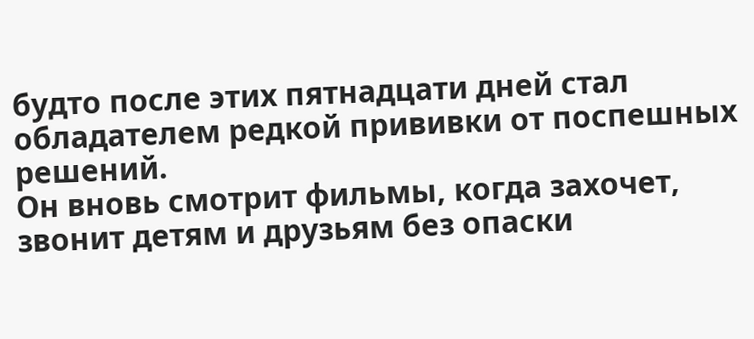будто после этих пятнадцати дней стал обладателем редкой прививки от поспешных решений.
Он вновь смотрит фильмы, когда захочет, звонит детям и друзьям без опаски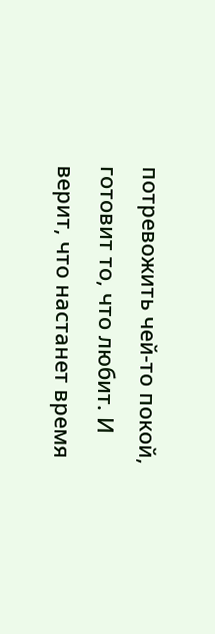потревожить чей-то покой, готовит то, что любит. И верит, что настанет время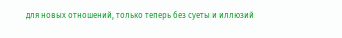для новых отношений, только теперь без суеты и иллюзий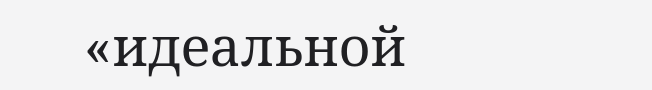«идеальной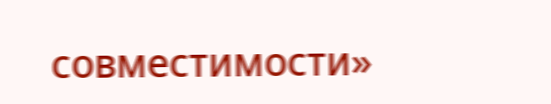совместимости»